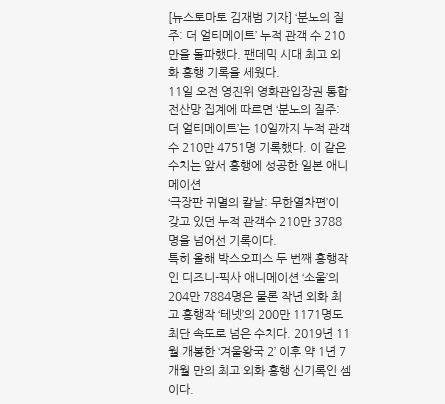[뉴스토마토 김재범 기자] ‘분노의 질주: 더 얼티메이트’ 누적 관객 수 210만을 돌파했다. 팬데믹 시대 최고 외화 흥행 기록을 세웠다.
11일 오전 영진위 영화관입장권 통합전산망 집계에 따르면 ‘분노의 질주: 더 얼티메이트’는 10일까지 누적 관객 수 210만 4751명 기록했다. 이 같은 수치는 앞서 흥행에 성공한 일본 애니메이션
‘극장판 귀멸의 칼날: 무한열차편’이 갖고 있던 누적 관객수 210만 3788명을 넘어선 기록이다.
특히 올해 박스오피스 두 번째 흥행작인 디즈니-픽사 애니메이션 ‘소울’의 204만 7884명은 물론 작년 외화 최고 흥행작 ‘테넷’의 200만 1171명도 최단 속도로 넘은 수치다. 2019년 11월 개봉한 ‘겨울왕국 2’ 이후 약 1년 7개월 만의 최고 외화 흥행 신기록인 셈이다.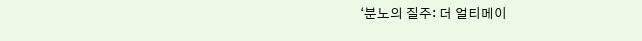‘분노의 질주: 더 얼티메이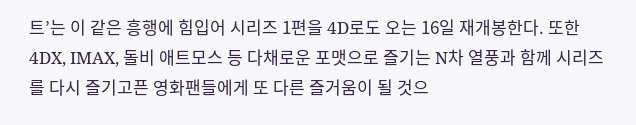트’는 이 같은 흥행에 힘입어 시리즈 1편을 4D로도 오는 16일 재개봉한다. 또한 4DX, IMAX, 돌비 애트모스 등 다채로운 포맷으로 즐기는 N차 열풍과 함께 시리즈를 다시 즐기고픈 영화팬들에게 또 다른 즐거움이 될 것으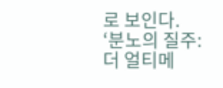로 보인다.
‘분노의 질주: 더 얼티메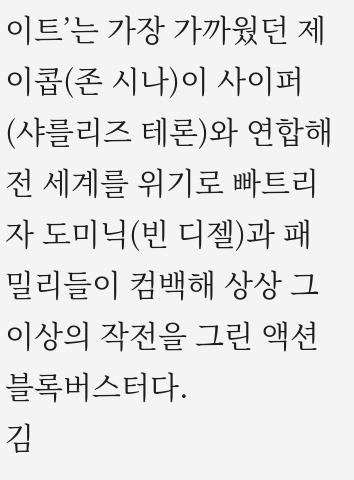이트’는 가장 가까웠던 제이콥(존 시나)이 사이퍼(샤를리즈 테론)와 연합해 전 세계를 위기로 빠트리자 도미닉(빈 디젤)과 패밀리들이 컴백해 상상 그 이상의 작전을 그린 액션 블록버스터다.
김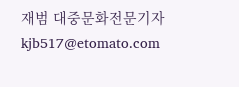재범 대중문화전문기자 kjb517@etomato.com